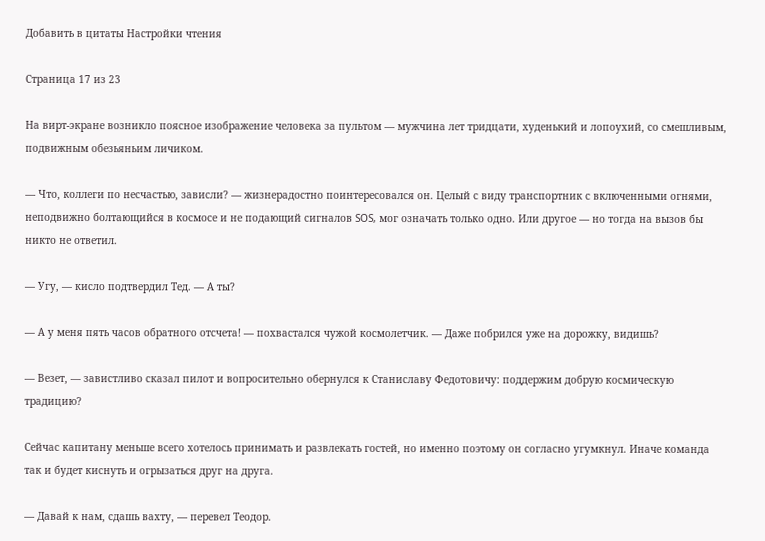Добавить в цитаты Настройки чтения

Страница 17 из 23

На вирт-экране возникло поясное изображение человека за пультом — мужчина лет тридцати, худенький и лопоухий, со смешливым, подвижным обезьяньим личиком.

— Что, коллеги по несчастью, зависли? — жизнерадостно поинтересовался он. Целый с виду транспортник с включенными огнями, неподвижно болтающийся в космосе и не подающий сигналов SOS, мог означать только одно. Или другое — но тогда на вызов бы никто не ответил.

— Угу, — кисло подтвердил Тед. — А ты?

— А у меня пять часов обратного отсчета! — похвастался чужой космолетчик. — Даже побрился уже на дорожку, видишь?

— Везет, — завистливо сказал пилот и вопросительно обернулся к Станиславу Федотовичу: поддержим добрую космическую традицию?

Сейчас капитану меньше всего хотелось принимать и развлекать гостей, но именно поэтому он согласно угумкнул. Иначе команда так и будет киснуть и огрызаться друг на друга.

— Давай к нам, сдашь вахту, — перевел Теодор.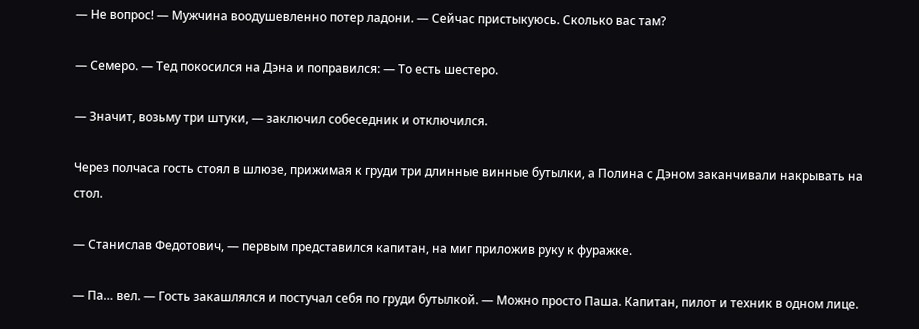— Не вопрос! — Мужчина воодушевленно потер ладони. — Сейчас пристыкуюсь. Сколько вас там?

— Семеро. — Тед покосился на Дэна и поправился: — То есть шестеро.

— Значит, возьму три штуки, — заключил собеседник и отключился.

Через полчаса гость стоял в шлюзе, прижимая к груди три длинные винные бутылки, а Полина с Дэном заканчивали накрывать на стол.

— Станислав Федотович, — первым представился капитан, на миг приложив руку к фуражке.

— Па… вел. — Гость закашлялся и постучал себя по груди бутылкой. — Можно просто Паша. Капитан, пилот и техник в одном лице.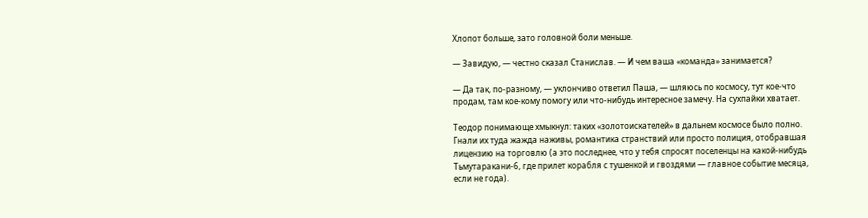Хлопот больше, зато головной боли меньше.

— Завидую, — честно сказал Станислав. — И чем ваша «команда» занимается?

— Да так, по-разному, — уклончиво ответил Паша, — шляюсь по космосу, тут кое-что продам, там кое-кому помогу или что-нибудь интересное замечу. На сухпайки хватает.

Теодор понимающе хмыкнул: таких «золотоискателей» в дальнем космосе было полно. Гнали их туда жажда наживы, романтика странствий или просто полиция, отобравшая лицензию на торговлю (а это последнее, что у тебя спросят поселенцы на какой-нибудь Тьмутаракани-6, где прилет корабля с тушенкой и гвоздями — главное событие месяца, если не года).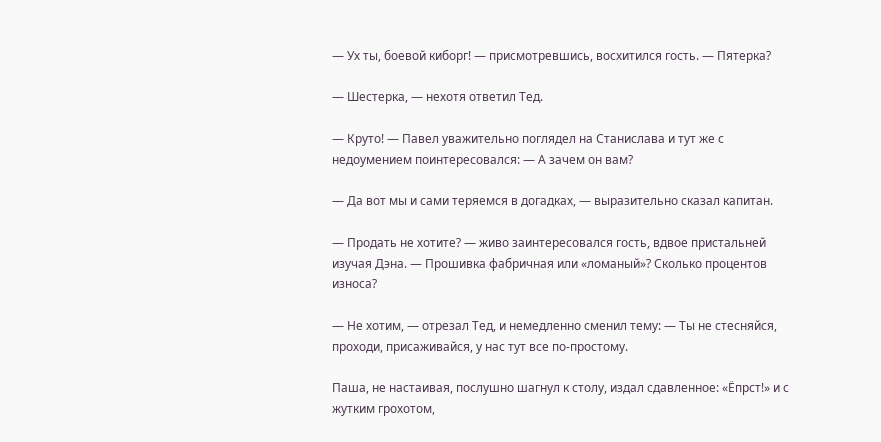— Ух ты, боевой киборг! — присмотревшись, восхитился гость. — Пятерка?

— Шестерка, — нехотя ответил Тед.

— Круто! — Павел уважительно поглядел на Станислава и тут же с недоумением поинтересовался: — А зачем он вам?

— Да вот мы и сами теряемся в догадках, — выразительно сказал капитан.

— Продать не хотите? — живо заинтересовался гость, вдвое пристальней изучая Дэна. — Прошивка фабричная или «ломаный»? Сколько процентов износа?

— Не хотим, — отрезал Тед, и немедленно сменил тему: — Ты не стесняйся, проходи, присаживайся, у нас тут все по-простому.

Паша, не настаивая, послушно шагнул к столу, издал сдавленное: «Ёпрст!» и с жутким грохотом,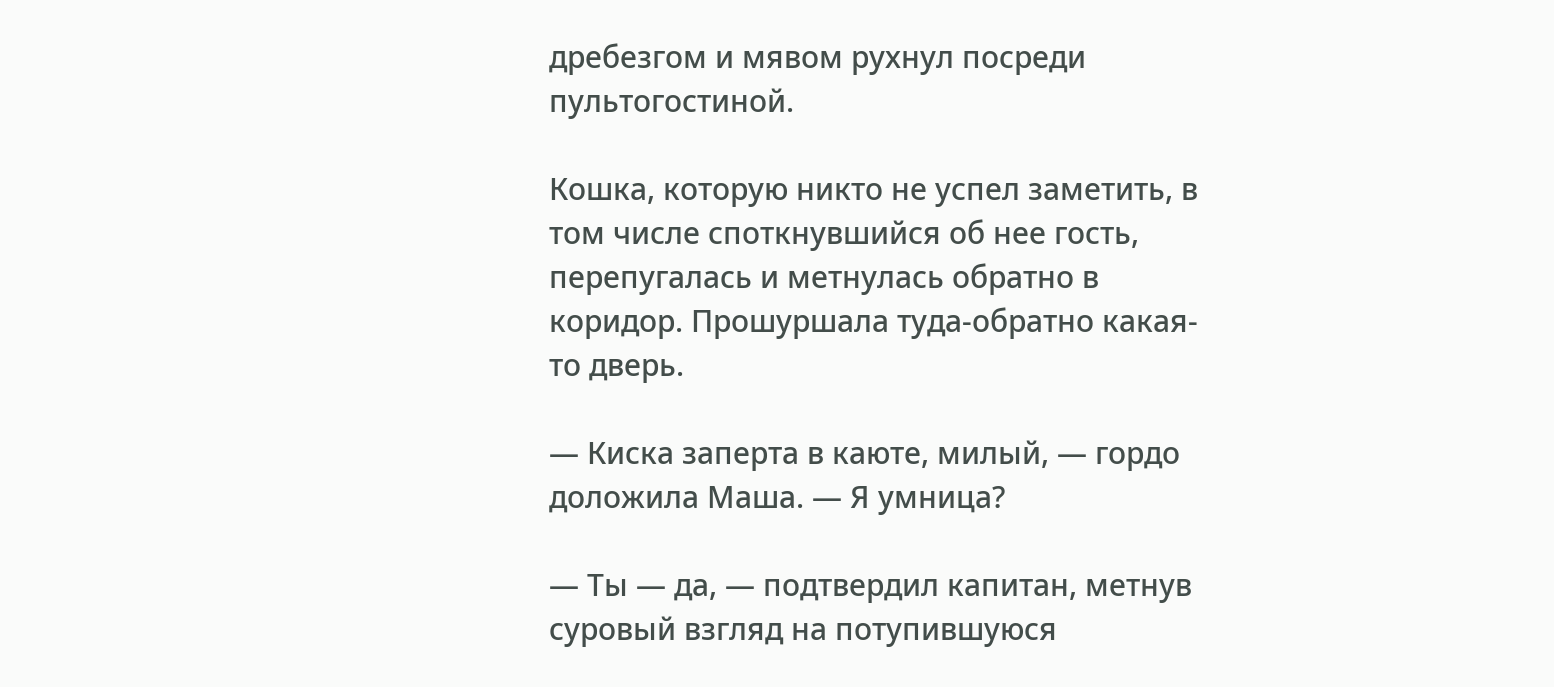дребезгом и мявом рухнул посреди пультогостиной.

Кошка, которую никто не успел заметить, в том числе споткнувшийся об нее гость, перепугалась и метнулась обратно в коридор. Прошуршала туда-обратно какая-то дверь.

— Киска заперта в каюте, милый, — гордо доложила Маша. — Я умница?

— Ты — да, — подтвердил капитан, метнув суровый взгляд на потупившуюся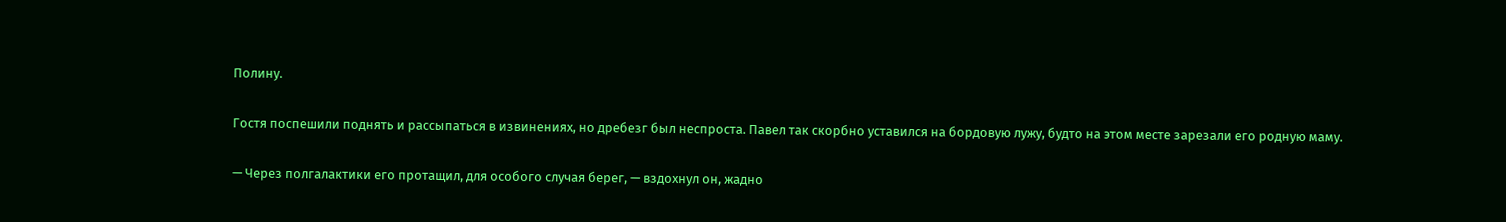Полину.

Гостя поспешили поднять и рассыпаться в извинениях, но дребезг был неспроста. Павел так скорбно уставился на бордовую лужу, будто на этом месте зарезали его родную маму.

— Через полгалактики его протащил, для особого случая берег, — вздохнул он, жадно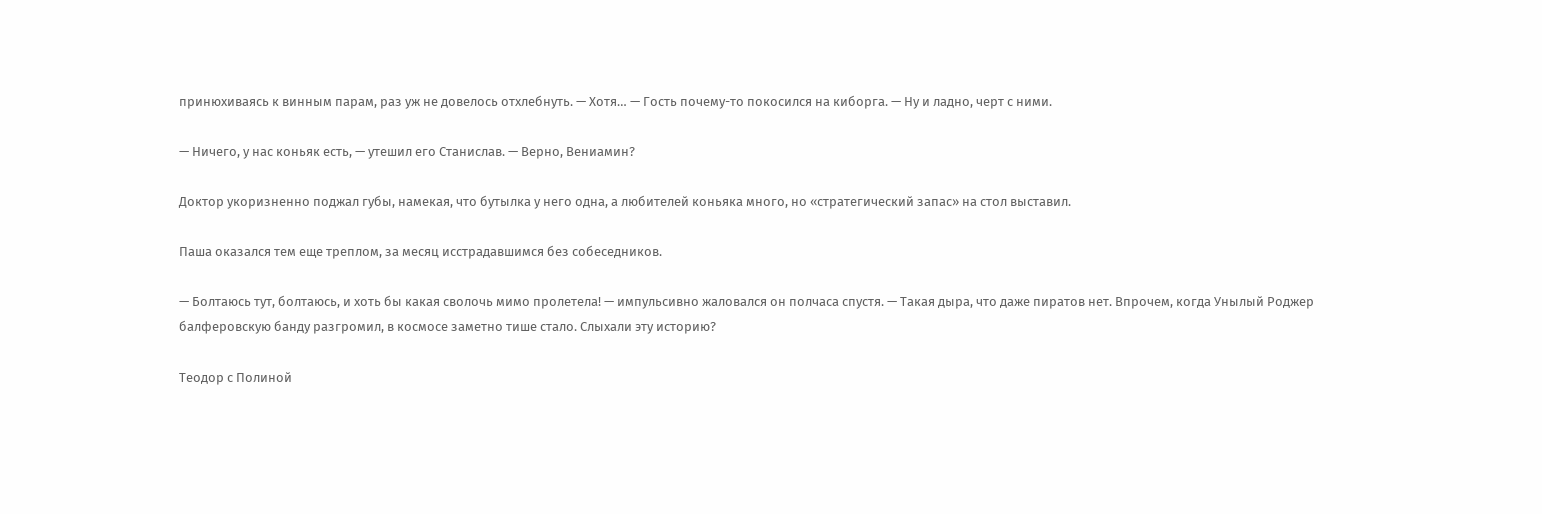принюхиваясь к винным парам, раз уж не довелось отхлебнуть. — Хотя… — Гость почему-то покосился на киборга. — Ну и ладно, черт с ними.

— Ничего, у нас коньяк есть, — утешил его Станислав. — Верно, Вениамин?

Доктор укоризненно поджал губы, намекая, что бутылка у него одна, а любителей коньяка много, но «стратегический запас» на стол выставил.

Паша оказался тем еще треплом, за месяц исстрадавшимся без собеседников.

— Болтаюсь тут, болтаюсь, и хоть бы какая сволочь мимо пролетела! — импульсивно жаловался он полчаса спустя. — Такая дыра, что даже пиратов нет. Впрочем, когда Унылый Роджер балферовскую банду разгромил, в космосе заметно тише стало. Слыхали эту историю?

Теодор с Полиной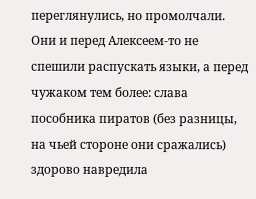переглянулись, но промолчали. Они и перед Алексеем-то не спешили распускать языки, а перед чужаком тем более: слава пособника пиратов (без разницы, на чьей стороне они сражались) здорово навредила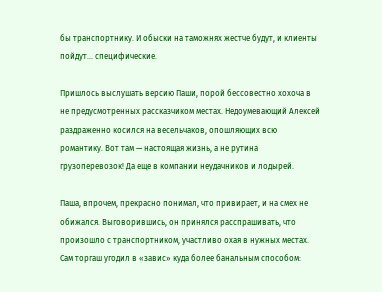бы транспортнику. И обыски на таможнях жестче будут, и клиенты пойдут… специфические.

Пришлось выслушать версию Паши, порой бессовестно хохоча в не предусмотренных рассказчиком местах. Недоумевающий Алексей раздраженно косился на весельчаков, опошляющих всю романтику. Вот там — настоящая жизнь, а не рутина грузоперевозок! Да еще в компании неудачников и лодырей.

Паша, впрочем, прекрасно понимал, что привирает, и на смех не обижался. Выговорившись, он принялся расспрашивать, что произошло с транспортником, участливо охая в нужных местах. Сам торгаш угодил в «завис» куда более банальным способом: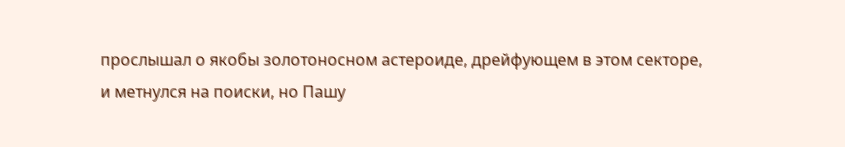прослышал о якобы золотоносном астероиде, дрейфующем в этом секторе, и метнулся на поиски, но Пашу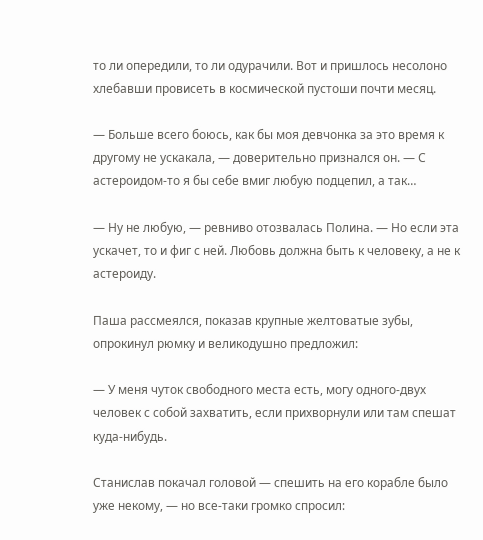то ли опередили, то ли одурачили. Вот и пришлось несолоно хлебавши провисеть в космической пустоши почти месяц.

— Больше всего боюсь, как бы моя девчонка за это время к другому не ускакала, — доверительно признался он. — С астероидом-то я бы себе вмиг любую подцепил, а так…

— Ну не любую, — ревниво отозвалась Полина. — Но если эта ускачет, то и фиг с ней. Любовь должна быть к человеку, а не к астероиду.

Паша рассмеялся, показав крупные желтоватые зубы, опрокинул рюмку и великодушно предложил:

— У меня чуток свободного места есть, могу одного-двух человек с собой захватить, если прихворнули или там спешат куда-нибудь.

Станислав покачал головой — спешить на его корабле было уже некому, — но все-таки громко спросил: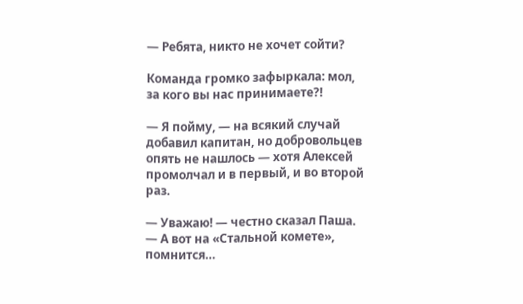— Ребята, никто не хочет сойти?

Команда громко зафыркала: мол, за кого вы нас принимаете?!

— Я пойму, — на всякий случай добавил капитан, но добровольцев опять не нашлось — хотя Алексей промолчал и в первый, и во второй раз.

— Уважаю! — честно сказал Паша. — А вот на «Стальной комете», помнится…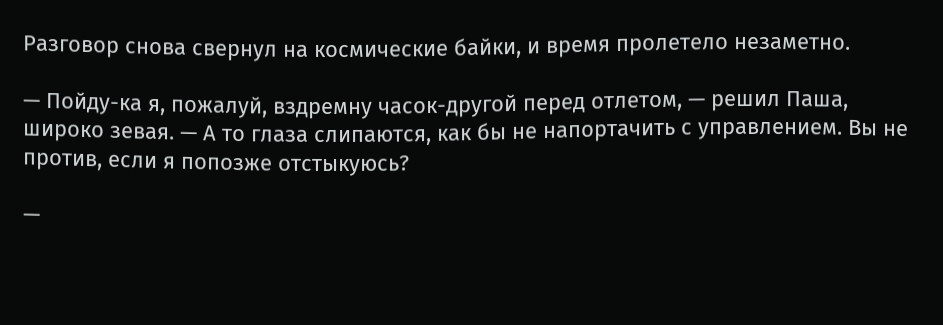Разговор снова свернул на космические байки, и время пролетело незаметно.

— Пойду-ка я, пожалуй, вздремну часок-другой перед отлетом, — решил Паша, широко зевая. — А то глаза слипаются, как бы не напортачить с управлением. Вы не против, если я попозже отстыкуюсь?

—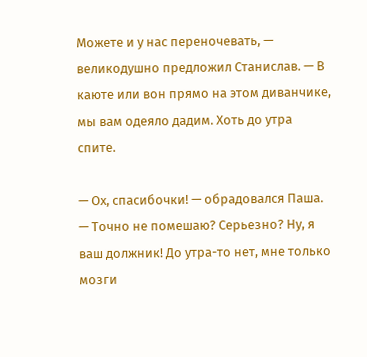Можете и у нас переночевать, — великодушно предложил Станислав. — В каюте или вон прямо на этом диванчике, мы вам одеяло дадим. Хоть до утра спите.

— Ох, спасибочки! — обрадовался Паша. — Точно не помешаю? Серьезно? Ну, я ваш должник! До утра-то нет, мне только мозги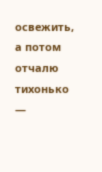освежить, а потом отчалю тихонько —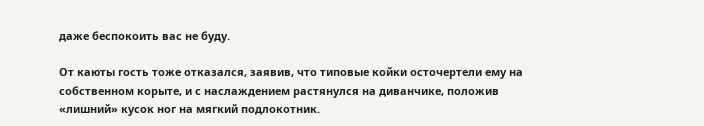даже беспокоить вас не буду.

От каюты гость тоже отказался, заявив, что типовые койки осточертели ему на собственном корыте, и с наслаждением растянулся на диванчике, положив «лишний» кусок ног на мягкий подлокотник.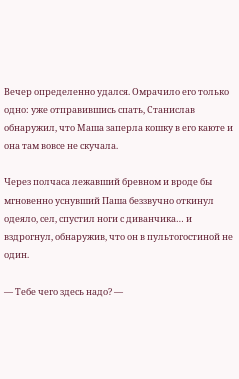Вечер определенно удался. Омрачило его только одно: уже отправившись спать, Станислав обнаружил, что Маша заперла кошку в его каюте и она там вовсе не скучала.

Через полчаса лежавший бревном и вроде бы мгновенно уснувший Паша беззвучно откинул одеяло, сел, спустил ноги с диванчика… и вздрогнул, обнаружив, что он в пультогостиной не один.

— Тебе чего здесь надо? —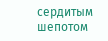сердитым шепотом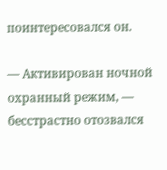поинтересовался он.

— Активирован ночной охранный режим, — бесстрастно отозвался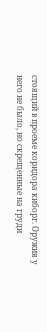стоящий в проеме коридора киборг. Оружия у него не было, но скрещенные на груди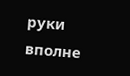руки вполне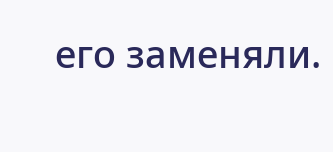его заменяли.